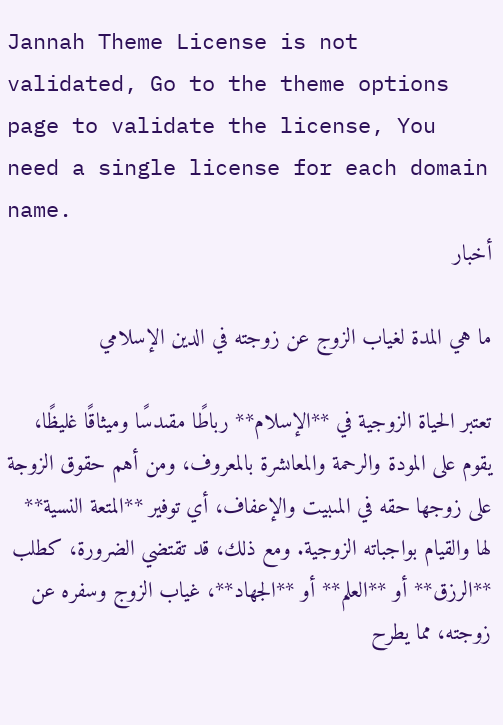Jannah Theme License is not validated, Go to the theme options page to validate the license, You need a single license for each domain name.
أخبار

ما هي المدة لغياب الزوج عن زوجته في الدين الإسلامي

تعتبر الحياة الزوجية في **الإسلام** رباطًا مقىدسًا وميثاقًا غليظًا، يقوم على المودة والرحمة والمعاىشرة بالمعروف، ومن أهم حقوق الزوجة على زوجها حقه في المىبيت والإعفاف، أي توفير **المتعة النسية** لها والقيام بواجباته الزوجية. ومع ذلك، قد تقتضي الضرورة، كطلب **الرزق** أو **العلم** أو **الجهاد**، غياب الزوج وسفره عن زوجته، مما يطرح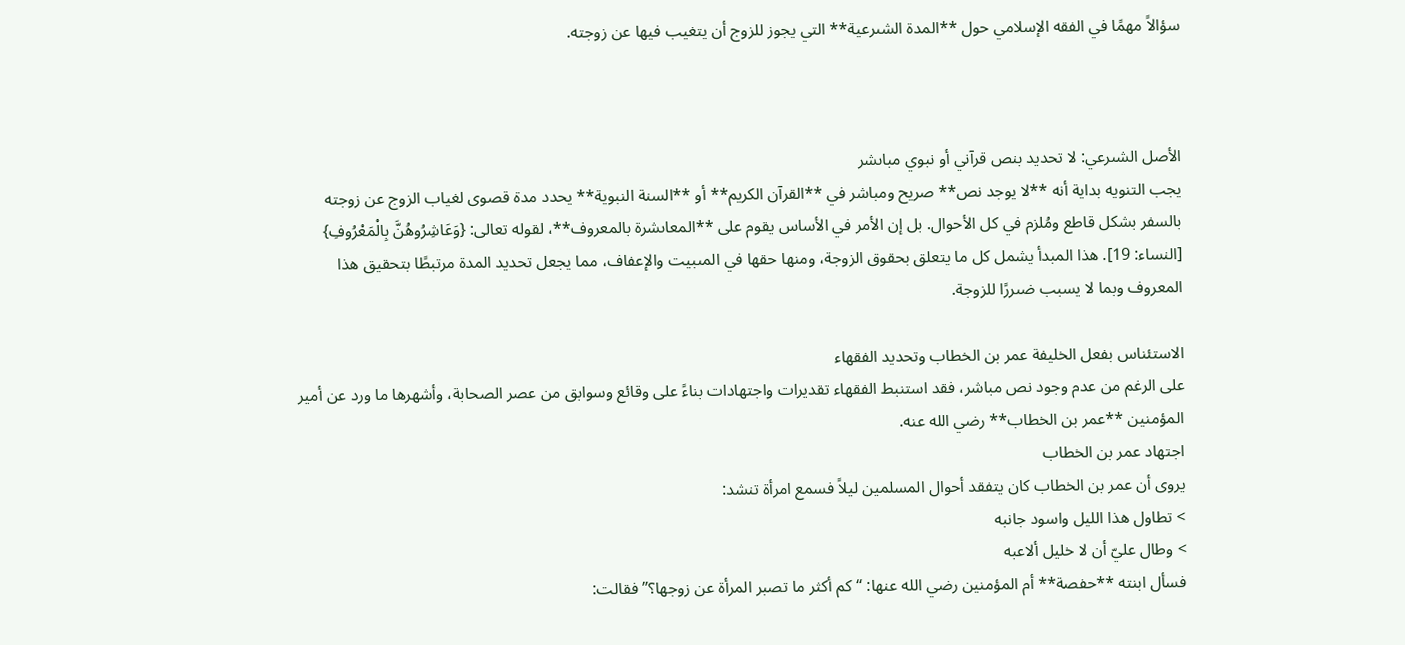سؤالاً مهمًا في الفقه الإسلامي حول **المدة الشىرعية** التي يجوز للزوج أن يتغيب فيها عن زوجته.



الأصل الشىرعي: لا تحديد بنص قرآني أو نبوي مباىشر
يجب التنويه بداية أنه **لا يوجد نص** صريح ومباشر في **القرآن الكريم** أو **السنة النبوية** يحدد مدة قصوى لغياب الزوج عن زوجته بالسفر بشكل قاطع ومُلزم في كل الأحوال. بل إن الأمر في الأساس يقوم على **المعاىشرة بالمعروف**، لقوله تعالى: {وَعَاشِرُوهُنَّ بِالْمَعْرُوفِ} [النساء: 19]. هذا المبدأ يشمل كل ما يتعلق بحقوق الزوجة، ومنها حقها في المىبيت والإعفاف، مما يجعل تحديد المدة مرتبطًا بتحقيق هذا المعروف وبما لا يسبب ضىررًا للزوجة.

الاستئناس بفعل الخليفة عمر بن الخطاب وتحديد الفقهاء
على الرغم من عدم وجود نص مباشر، فقد استنبط الفقهاء تقديرات واجتهادات بناءً على وقائع وسوابق من عصر الصحابة، وأشهرها ما ورد عن أمير المؤمنين **عمر بن الخطاب** رضي الله عنه.
اجتهاد عمر بن الخطاب
يروى أن عمر بن الخطاب كان يتفقد أحوال المسلمين ليلاً فسمع امرأة تنشد:
> تطاول هذا الليل واسود جانبه
> وطال عليّ أن لا خليل ألاعبه
فسأل ابنته **حفصة** أم المؤمنين رضي الله عنها: “كم أكثر ما تصبر المرأة عن زوجها؟” فقالت: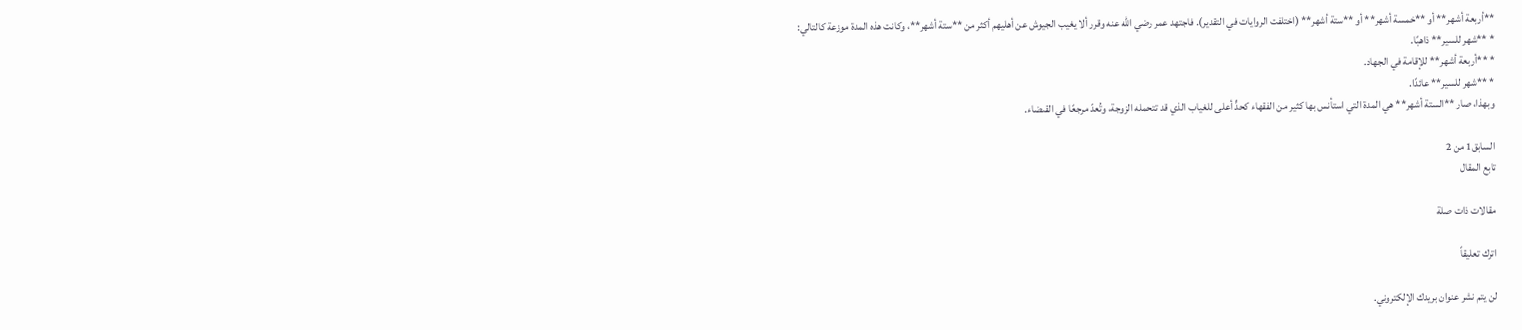**أربعة أشهر** أو **خمسة أشهر** أو **ستة أشهر** (اختلفت الروايات في التقدير). فاجتهد عمر رضي الله عنه وقرر ألا يغيب الجيوش عن أهليهم أكثر من **ستة أشهر**، وكانت هذه المدة موزعة كالتالي:
* **شهر للسير** ذاهبًا.
* **أربعة أشهر** للإقامة في الجهاد.
* **شهر للسير** عائدًا.
وبهذا، صار **الستة أشهر** هي المدة التي استأنس بها كثير من الفقهاء كحدٍّ أعلى للغياب الذي قد تتحمله الزوجة، وتُعدّ مرجعًا في القىضاء.

السابق1 من 2
تابع المقال

مقالات ذات صلة

اترك تعليقاً

لن يتم نشر عنوان بريدك الإلكتروني.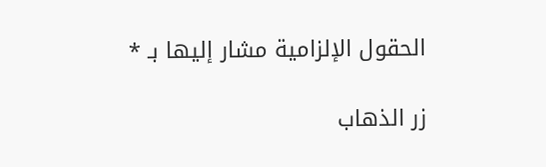الحقول الإلزامية مشار إليها بـ *

زر الذهاب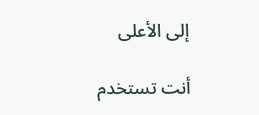إلى الأعلى

أنت تستخدم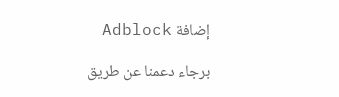إضافة Adblock

برجاء دعمنا عن طريق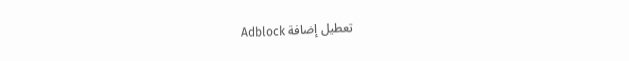تعطيل إضافة Adblock